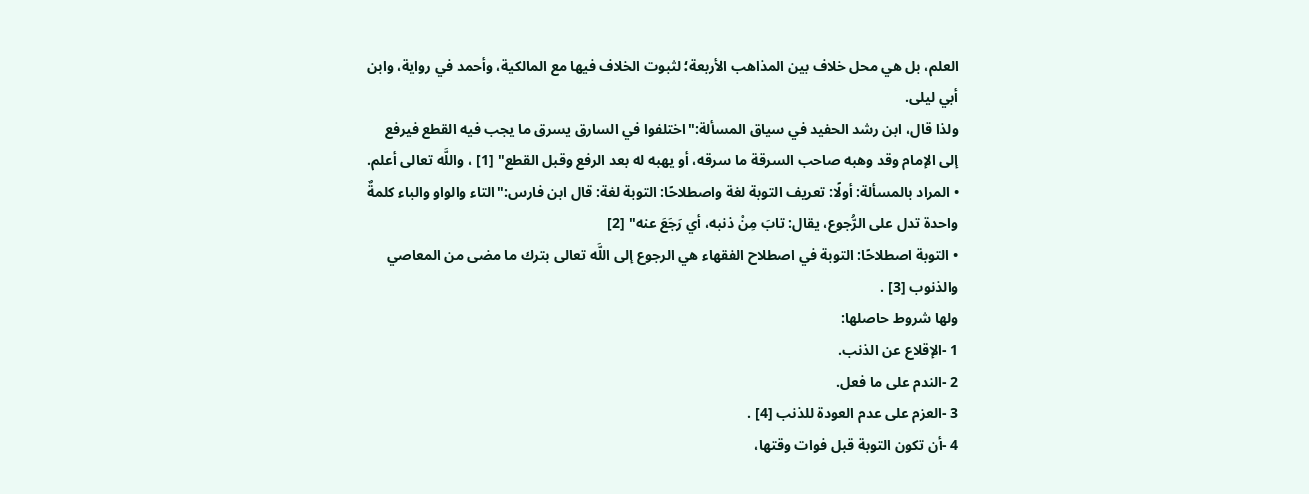العلم، بل هي محل خلاف بين المذاهب الأربعة؛ لثبوت الخلاف فيها مع المالكية، وأحمد في رواية، وابن أبي ليلى.
ولذا قال، ابن رشد الحفيد في سياق المسألة:"اختلفوا في السارق يسرق ما يجب فيه القطع فيرفع إلى الإمام وقد وهبه صاحب السرقة ما سرقه، أو يهبه له بعد الرفع وقبل القطع" [1] ، واللَّه تعالى أعلم.
• المراد بالمسألة: أولًا: تعريف التوبة لغة واصطلاحًا: التوبة لغة: قال ابن فارس:"التاء والواو والباء كلمةٌ واحدة تدل على الرُّجوع، يقال: تابَ مِنْ ذنبه، أي رَجَعَ عنه" [2]
• التوبة اصطلاحًا: التوبة في اصطلاح الفقهاء هي الرجوع إلى اللَّه تعالى بترك ما مضى من المعاصي والذنوب [3] .
ولها شروط حاصلها:
1 -الإقلاع عن الذنب.
2 -الندم على ما فعل.
3 -العزم على عدم العودة للذنب [4] .
4 -أن تكون التوبة قبل فوات وقتها،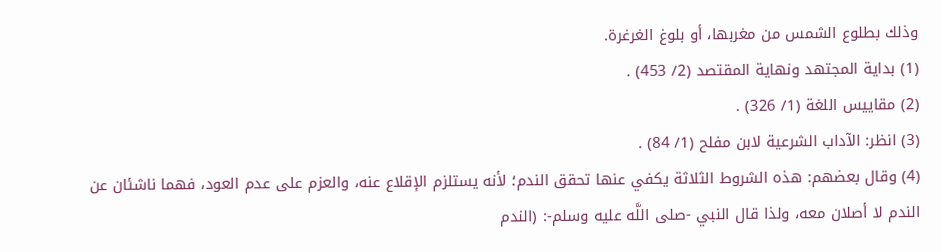وذلك بطلوع الشمس من مغربها، أو بلوغ الغرغرة.
(1) بداية المجتهد ونهاية المقتصد (2/ 453) .
(2) مقاييس اللغة (1/ 326) .
(3) انظر: الآداب الشرعية لابن مفلح (1/ 84) .
(4) وقال بعضهم: هذه الشروط الثلاثة يكفي عنها تحقق الندم؛ لأنه يستلزم الإقلاع عنه، والعزم على عدم العود، فهما ناشئان عن الندم لا أصلان معه، ولذا قال النبي -صلى اللَّه عليه وسلم-: (الندم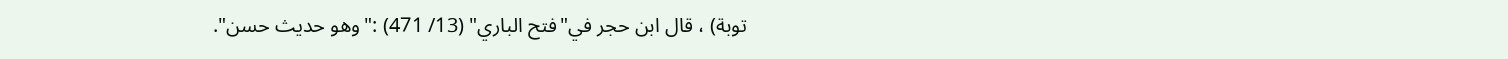توبة) ، قال ابن حجر في"فتح الباري" (13/ 471) :"وهو حديث حسن".